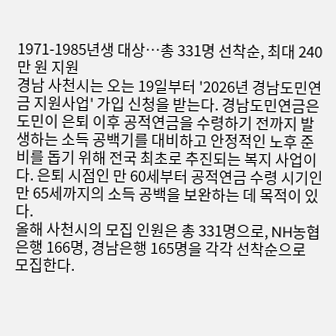1971-1985년생 대상…총 331명 선착순, 최대 240만 원 지원
경남 사천시는 오는 19일부터 '2026년 경남도민연금 지원사업' 가입 신청을 받는다. 경남도민연금은 도민이 은퇴 이후 공적연금을 수령하기 전까지 발생하는 소득 공백기를 대비하고 안정적인 노후 준비를 돕기 위해 전국 최초로 추진되는 복지 사업이다. 은퇴 시점인 만 60세부터 공적연금 수령 시기인 만 65세까지의 소득 공백을 보완하는 데 목적이 있다.
올해 사천시의 모집 인원은 총 331명으로, NH농협은행 166명, 경남은행 165명을 각각 선착순으로 모집한다.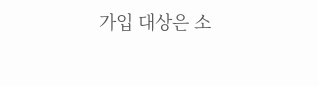가입 대상은 소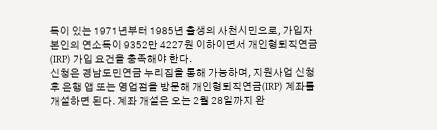득이 있는 1971년부터 1985년 출생의 사천시민으로, 가입자 본인의 연소득이 9352만 4227원 이하이면서 개인형퇴직연금(IRP) 가입 요건을 충족해야 한다.
신청은 경남도민연금 누리집을 통해 가능하며, 지원사업 신청 후 은행 앱 또는 영업점을 방문해 개인형퇴직연금(IRP) 계좌를 개설하면 된다. 계좌 개설은 오는 2월 28일까지 완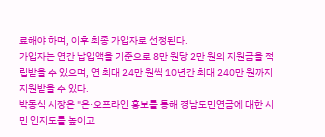료해야 하며, 이후 최종 가입자로 선정된다.
가입자는 연간 납입액을 기준으로 8만 원당 2만 원의 지원금을 적립받을 수 있으며, 연 최대 24만 원씩 10년간 최대 240만 원까지 지원받을 수 있다.
박동식 시장은 "온·오프라인 홍보를 통해 경남도민연금에 대한 시민 인지도를 높이고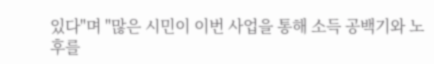있다"며 "많은 시민이 이번 사업을 통해 소득 공백기와 노후를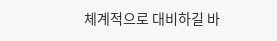체계적으로 대비하길 바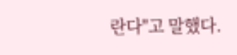란다"고 말했다.